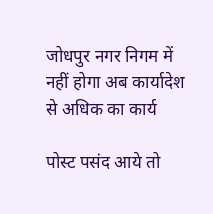जोधपुर नगर निगम में नहीं होगा अब कार्यादेश से अधिक का कार्य

पोस्ट पसंद आये तो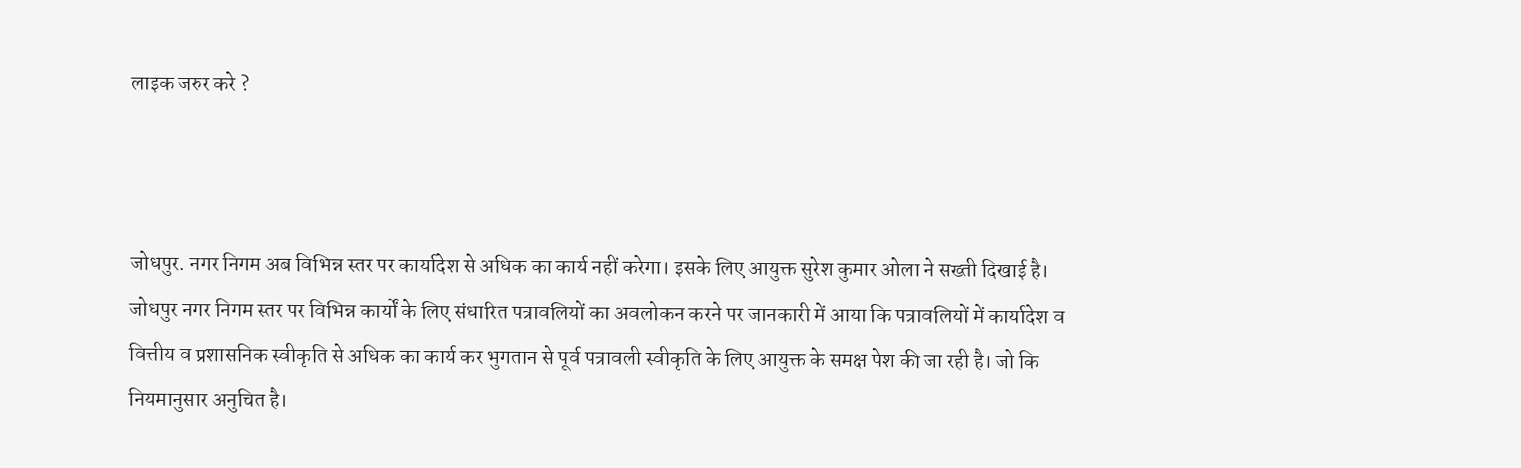लाइक जरुर करे ?



जोधपुर. नगर निगम अब विभिन्न स्तर पर कार्यादेश से अधिक का कार्य नहीं करेगा। इसके लिए आयुक्त सुरेश कुमार ओला ने सख्ती दिखाई है। जोधपुर नगर निगम स्तर पर विभिन्न कार्यों के लिए संधारित पत्रावलियों का अवलोकन करने पर जानकारी में आया कि पत्रावलियों में कार्यादेश व वित्तीय व प्रशासनिक स्वीकृति से अधिक का कार्य कर भुगतान से पूर्व पत्रावली स्वीकृति के लिए आयुक्त के समक्ष पेश की जा रही है। जो कि नियमानुसार अनुचित है।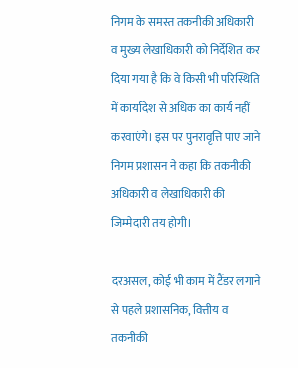निगम के समस्त तकनीकी अधिकारी व मुख्य लेखाधिकारी को निर्देशित कर दिया गया है कि वे किसी भी परिस्थिति में कार्यादेश से अधिक का कार्य नहीं करवाएंगे। इस पर पुनरावृत्ति पाए जाने निगम प्रशासन ने कहा कि तकनीकी अधिकारी व लेखाधिकारी की जिम्मेदारी तय होगी।

दरअसल, कोई भी काम में टैंडर लगाने से पहले प्रशासनिक, वित्तीय व तकनीकी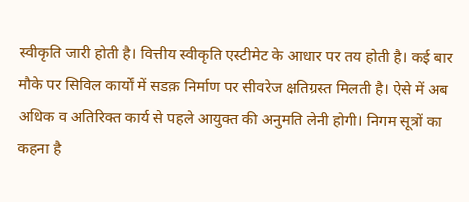स्वीकृति जारी होती है। वित्तीय स्वीकृति एस्टीमेट के आधार पर तय होती है। कई बार मौके पर सिविल कार्यों में सडक़ निर्माण पर सीवरेज क्षतिग्रस्त मिलती है। ऐसे में अब अधिक व अतिरिक्त कार्य से पहले आयुक्त की अनुमति लेनी होगी। निगम सूत्रों का कहना है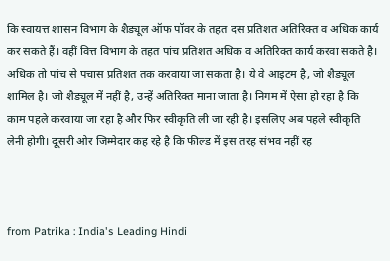कि स्वायत्त शासन विभाग के शैड्यूल ऑफ पॉवर के तहत दस प्रतिशत अतिरिक्त व अधिक कार्य कर सकते हैं। वहीं वित्त विभाग के तहत पांच प्रतिशत अधिक व अतिरिक्त कार्य करवा सकते है। अधिक तो पांच से पचास प्रतिशत तक करवाया जा सकता है। ये वे आइटम है, जो शैड्यूल शामिल है। जो शैड्यूल में नहीं है, उन्हें अतिरिक्त माना जाता है। निगम में ऐसा हो रहा है कि काम पहले करवाया जा रहा है और फिर स्वीकृति ली जा रही है। इसलिए अब पहले स्वीकृति लेनी होगी। दूसरी ओर जिम्मेदार कह रहे है कि फील्ड में इस तरह संभव नहीं रह



from Patrika : India's Leading Hindi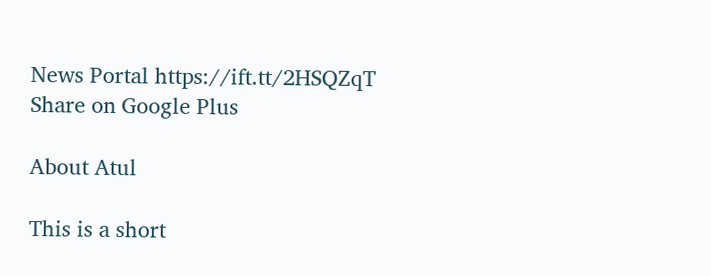News Portal https://ift.tt/2HSQZqT
Share on Google Plus

About Atul

This is a short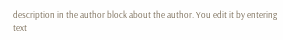description in the author block about the author. You edit it by entering text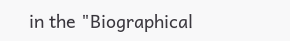in the "Biographical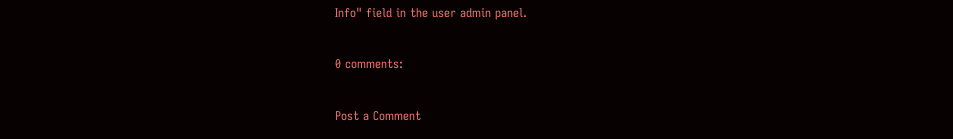Info" field in the user admin panel.

0 comments:

Post a Comment